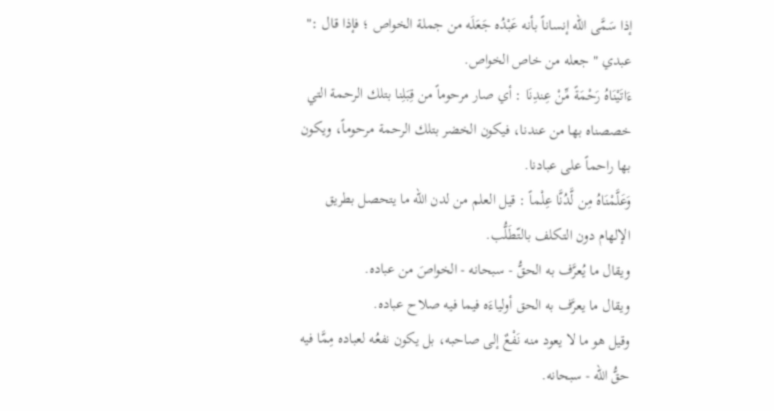إذا سَمَّى الله إنساناً بأنه عَبْدُه جَعَلَه من جملة الخواص ؛ فإذا قال :" عبدي " جعله من خاص الخواص.
ءَاتَيْنَاهُ رَحْمَةً مِّنْ عِندِنَا : أي صار مرحوماً من قِبَلِنا بتلك الرحمة التي خصصناه بها من عندنا، فيكون الخضر بتلك الرحمة مرحوماً، ويكون بها راحماً على عبادنا.
وَعَلَّمْنَاهُ مِن لَّدُنَّا عِلْماً : قيل العلم من لدن الله ما يتحصل بطريق الإلهام دون التكلف بالتّطَلُّب.
ويقال ما يُعرَّف به الحقُّ - سبحانه - الخواصَ من عباده.
ويقال ما يعرَّف به الحق أولياءَه فيما فيه صلاح عباده.
وقيل هو ما لا يعود منه نَفْعٌ إلى صاحبه، بل يكون نفعُه لعباده مِمَّا فيه حقُّ الله - سبحانه.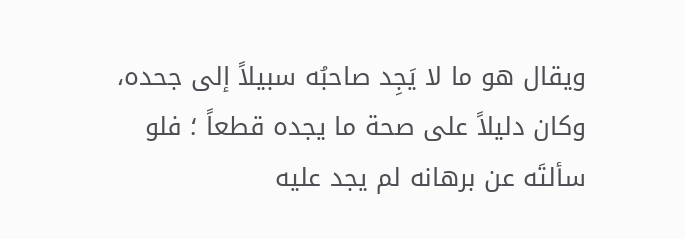ويقال هو ما لا يَجِد صاحبُه سبيلاً إلى جحده، وكان دليلاً على صحة ما يجده قطعاً ؛ فلو سألتَه عن برهانه لم يجد عليه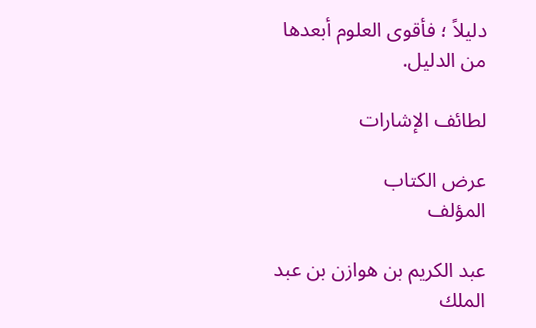دليلاً ؛ فأقوى العلوم أبعدها من الدليل.

لطائف الإشارات

عرض الكتاب
المؤلف

عبد الكريم بن هوازن بن عبد الملك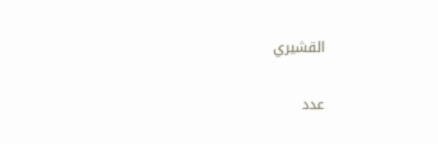القشيري

عدد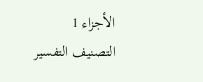الأجزاء 1
التصنيف التفسير